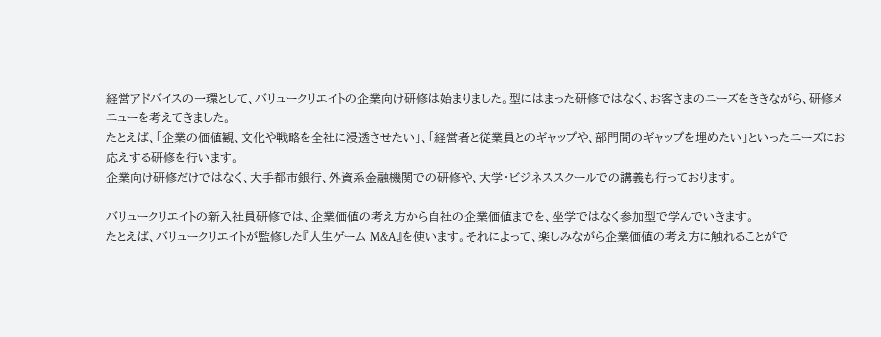経営アドバイスの一環として、バリュークリエイトの企業向け研修は始まりました。型にはまった研修ではなく、お客さまのニーズをききながら、研修メニューを考えてきました。
たとえば、「企業の価値観、文化や戦略を全社に浸透させたい」、「経営者と従業員とのギャップや、部門間のギャップを埋めたい」といったニーズにお応えする研修を行います。
企業向け研修だけではなく、大手都市銀行、外資系金融機関での研修や、大学・ビジネススクールでの講義も行っております。

バリュークリエイトの新入社員研修では、企業価値の考え方から自社の企業価値までを、坐学ではなく参加型で学んでいきます。
たとえば、バリュークリエイトが監修した『人生ゲーム M&A』を使います。それによって、楽しみながら企業価値の考え方に触れることがで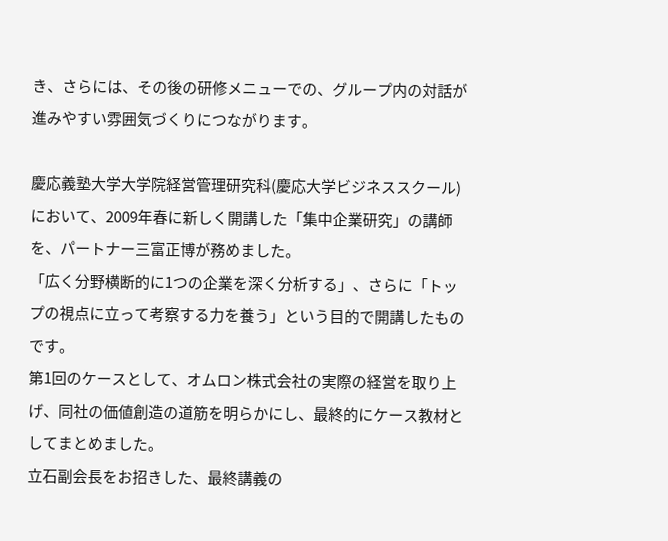き、さらには、その後の研修メニューでの、グループ内の対話が進みやすい雰囲気づくりにつながります。

慶応義塾大学大学院経営管理研究科(慶応大学ビジネススクール)において、2009年春に新しく開講した「集中企業研究」の講師を、パートナー三富正博が務めました。
「広く分野横断的に1つの企業を深く分析する」、さらに「トップの視点に立って考察する力を養う」という目的で開講したものです。
第1回のケースとして、オムロン株式会社の実際の経営を取り上げ、同社の価値創造の道筋を明らかにし、最終的にケース教材としてまとめました。
立石副会長をお招きした、最終講義の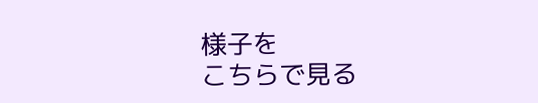様子を
こちらで見る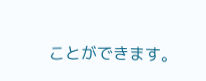ことができます。